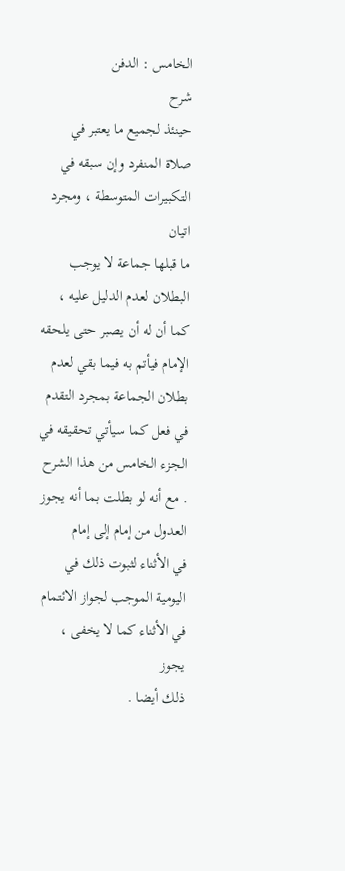الخامس : الدفن
شرح
حينئذ لجميع ما يعتبر في صلاة المنفرد وإن سبقه في التكبيرات المتوسطة ، ومجرد اتيان
ما قبلها جماعة لا يوجب البطلان لعدم الدليل عليه ، كما أن له أن يصبر حتى يلحقه
الإمام فيأتم به فيما بقي لعدم بطلان الجماعة بمجرد التقدم في فعل كما سيأتي تحقيقه في
الجزء الخامس من هذا الشرح . مع أنه لو بطلت بما أنه يجوز العدول من إمام إلى إمام
في الأثناء لثبوت ذلك في اليومية الموجب لجواز الائتمام في الأثناء كما لا يخفى ، يجوز
ذلك أيضا .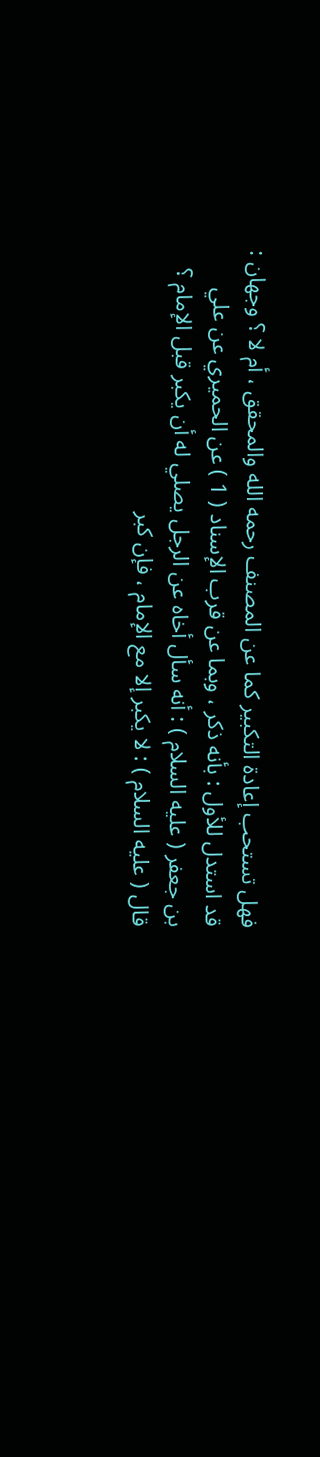فهل تستحب إعادة التكبير كما عن المصنف رحمه الله والمحقق ، أم لا ؟ وجهان :
قد استدل للأول : بأنه ذكر ، وبما عن قرب الإسناد ( 1 ) عن الحميري عن علي
بن جعفر ( عليه السلام ) : أنه سأل أخاه عن الرجل يصلي له أن يكبر قبل الإمام ؟
قال ( عليه السلام ) : لا يكبر إلا مع الإمام ، فإن كبر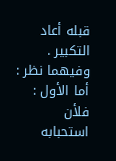قبله أعاد التكبير .
وفيهما نظر : أما الأول : فلأن استحبابه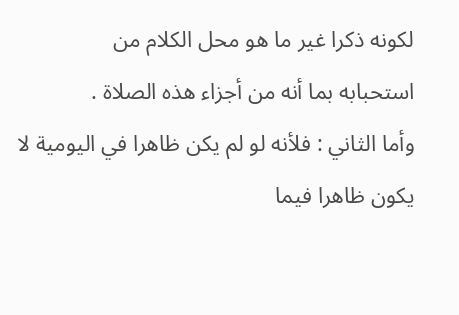لكونه ذكرا غير ما هو محل الكلام من
استحبابه بما أنه من أجزاء هذه الصلاة .
وأما الثاني : فلأنه لو لم يكن ظاهرا في اليومية لا يكون ظاهرا فيما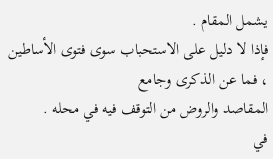يشمل المقام .
فإذا لا دليل على الاستحباب سوى فتوى الأساطين ، فما عن الذكرى وجامع
المقاصد والروض من التوقف فيه في محله .
في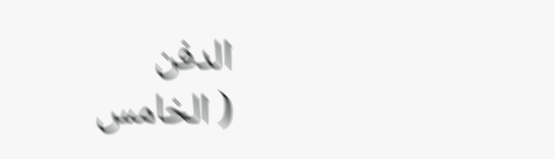الدفن
( الخامس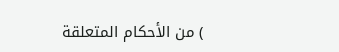) من الأحكام المتعلقة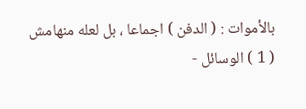بالأموات : ( الدفن ) اجماعا ، بل لعله منهامش
( 1 ) الوسائل -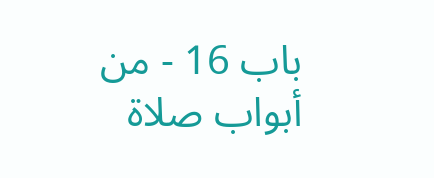باب 16 - من أبواب صلاة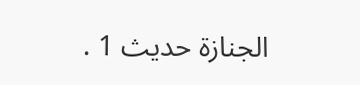الجنازة حديث 1 .